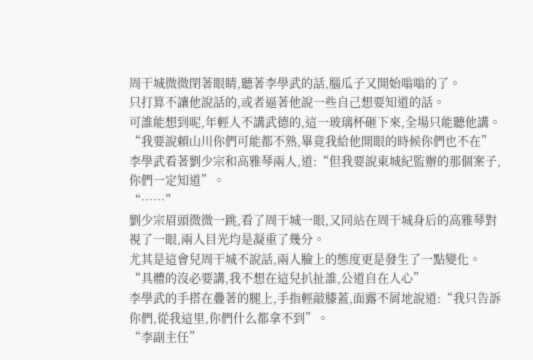周干城微微閉著眼睛,聽著李學武的話,腦瓜子又開始嗡嗡的了。
只打算不讓他說話的,或者逼著他說一些自己想要知道的話。
可誰能想到呢,年輕人不講武德的,這一玻璃杯砸下來,全場只能聽他講。
“我要說賴山川你們可能都不熟,畢竟我給他開眼的時候你們也不在”
李學武看著劉少宗和高雅琴兩人,道:“但我要說東城紀監辦的那個案子,你們一定知道”。
“……”
劉少宗眉頭微微一跳,看了周干城一眼,又同站在周干城身后的高雅琴對視了一眼,兩人目光均是凝重了幾分。
尤其是這會兒周干城不說話,兩人臉上的態度更是發生了一點變化。
“具體的沒必要講,我不想在這兒扒扯誰,公道自在人心”
李學武的手搭在疊著的腿上,手指輕敲膝蓋,面露不屑地說道:“我只告訴你們,從我這里,你們什么都拿不到”。
“李副主任”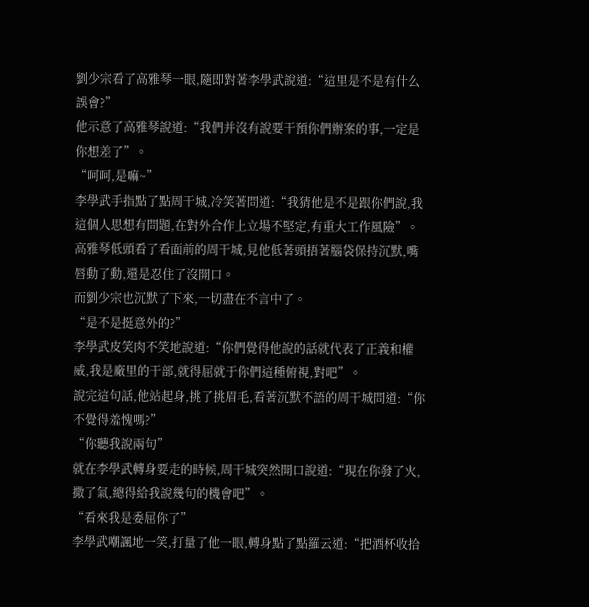劉少宗看了高雅琴一眼,隨即對著李學武說道:“這里是不是有什么誤會?”
他示意了高雅琴說道:“我們并沒有說要干預你們辦案的事,一定是你想差了”。
“呵呵,是嘛~”
李學武手指點了點周干城,冷笑著問道:“我猜他是不是跟你們說,我這個人思想有問題,在對外合作上立場不堅定,有重大工作風險”。
高雅琴低頭看了看面前的周干城,見他低著頭捂著腦袋保持沉默,嘴唇動了動,還是忍住了沒開口。
而劉少宗也沉默了下來,一切盡在不言中了。
“是不是挺意外的?”
李學武皮笑肉不笑地說道:“你們覺得他說的話就代表了正義和權威,我是廠里的干部,就得屈就于你們這種俯視,對吧”。
說完這句話,他站起身,挑了挑眉毛,看著沉默不語的周干城問道:“你不覺得羞愧嗎?”
“你聽我說兩句”
就在李學武轉身要走的時候,周干城突然開口說道:“現在你發了火,撒了氣,總得給我說幾句的機會吧”。
“看來我是委屈你了”
李學武嘲諷地一笑,打量了他一眼,轉身點了點羅云道:“把酒杯收拾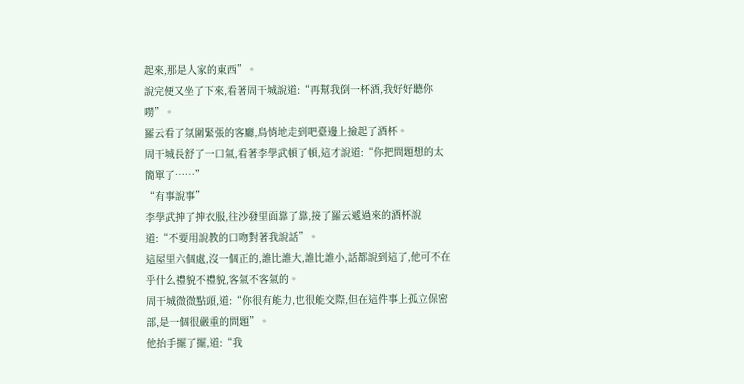起來,那是人家的東西”。
說完便又坐了下來,看著周干城說道:“再幫我倒一杯酒,我好好聽你嘮”。
羅云看了氛圍緊張的客廳,鳥悄地走到吧臺邊上撿起了酒杯。
周干城長舒了一口氣,看著李學武頓了頓,這才說道:“你把問題想的太簡單了……”
“有事說事”
李學武抻了抻衣服,往沙發里面靠了靠,接了羅云遞過來的酒杯說道:“不要用說教的口吻對著我說話”。
這屋里六個處,沒一個正的,誰比誰大,誰比誰小,話都說到這了,他可不在乎什么禮貌不禮貌,客氣不客氣的。
周干城微微點頭,道:“你很有能力,也很能交際,但在這件事上孤立保密部,是一個很嚴重的問題”。
他抬手擺了擺,道:“我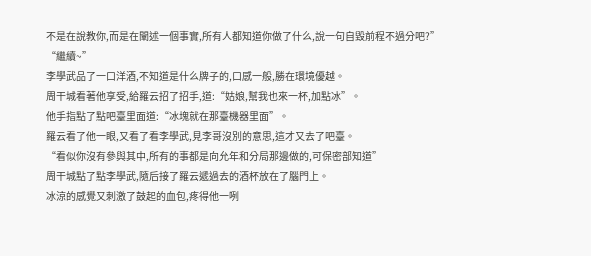不是在說教你,而是在闡述一個事實,所有人都知道你做了什么,說一句自毀前程不過分吧?”
“繼續~”
李學武品了一口洋酒,不知道是什么牌子的,口感一般,勝在環境優越。
周干城看著他享受,給羅云招了招手,道:“姑娘,幫我也來一杯,加點冰”。
他手指點了點吧臺里面道:“冰塊就在那臺機器里面”。
羅云看了他一眼,又看了看李學武,見李哥沒別的意思,這才又去了吧臺。
“看似你沒有參與其中,所有的事都是向允年和分局那邊做的,可保密部知道”
周干城點了點李學武,隨后接了羅云遞過去的酒杯放在了腦門上。
冰涼的感覺又刺激了鼓起的血包,疼得他一咧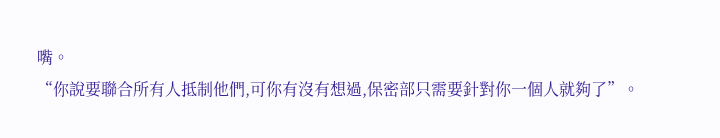嘴。
“你說要聯合所有人抵制他們,可你有沒有想過,保密部只需要針對你一個人就夠了”。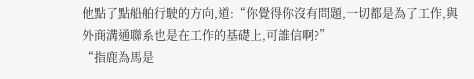他點了點船舶行駛的方向,道:“你覺得你沒有問題,一切都是為了工作,與外商溝通聯系也是在工作的基礎上,可誰信啊?”
“指鹿為馬是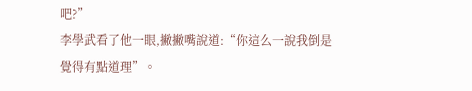吧?”
李學武看了他一眼,撇撇嘴說道:“你這么一說我倒是覺得有點道理”。